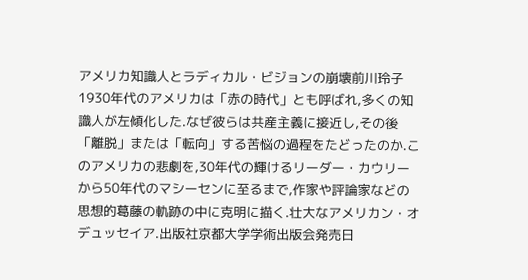アメリカ知識人とラディカル・ビジョンの崩壊前川玲子1930年代のアメリカは「赤の時代」とも呼ばれ,多くの知識人が左傾化した.なぜ彼らは共産主義に接近し,その後「離脱」または「転向」する苦悩の過程をたどったのか.このアメリカの悲劇を,30年代の輝けるリーダー・カウリーから50年代のマシーセンに至るまで,作家や評論家などの思想的葛藤の軌跡の中に克明に描く.壮大なアメリカン・オデュッセイア.出版社京都大学学術出版会発売日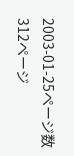2003-01-25ページ数312ページ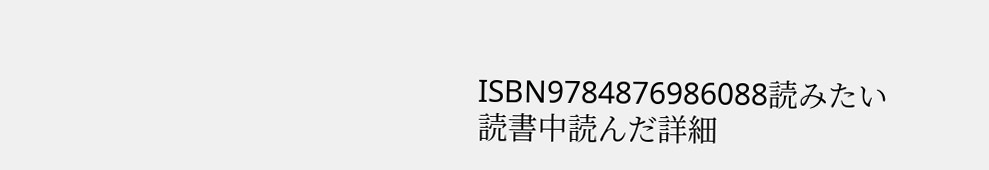ISBN9784876986088読みたい読書中読んだ詳細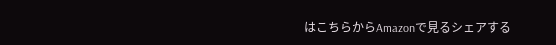はこちらからAmazonで見るシェアする